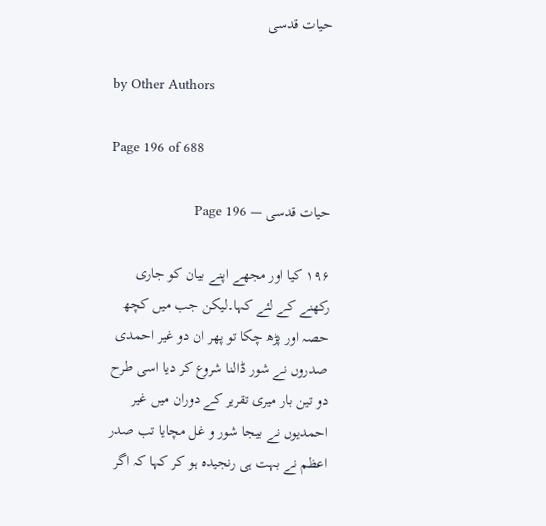حیات قدسی

by Other Authors

Page 196 of 688

حیات قدسی — Page 196

۱۹۶ کیا اور مجھے اپنے بیان کو جاری رکھنے کے لئے کہا۔لیکن جب میں کچھ حصہ اور پڑھ چکا تو پھر ان دو غیر احمدی صدروں نے شور ڈالنا شروع کر دیا اسی طرح دو تین بار میری تقریر کے دوران میں غیر احمدیوں نے بیجا شور و غل مچایا تب صدر اعظم نے بہت ہی رنجیدہ ہو کر کہا کہ اگر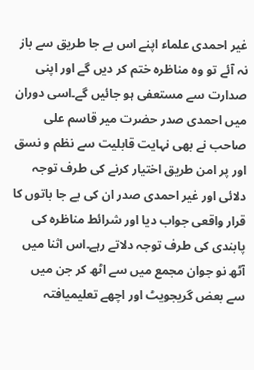غیر احمدی علماء اپنے اس بے جا طریق سے باز نہ آئے تو وہ مناظرہ ختم کر دیں گے اور اپنی صدارت سے مستعفی ہو جائیں گے۔اسی دوران میں احمدی صدر حضرت میر قاسم علی صاحب نے بھی نہایت قابلیت سے نظم و نسق اور پر امن طریق اختیار کرنے کی طرف توجہ دلائی اور غیر احمدی صدر ان کی بے جا باتوں کا قرار واقعی جواب دیا اور شرائط مناظرہ کی پابندی کی طرف توجہ دلاتے رہے۔اس اثنا میں آٹھ نو جوان مجمع میں سے اٹھ کر جن میں سے بعض گریجویٹ اور اچھے تعلیمیافتہ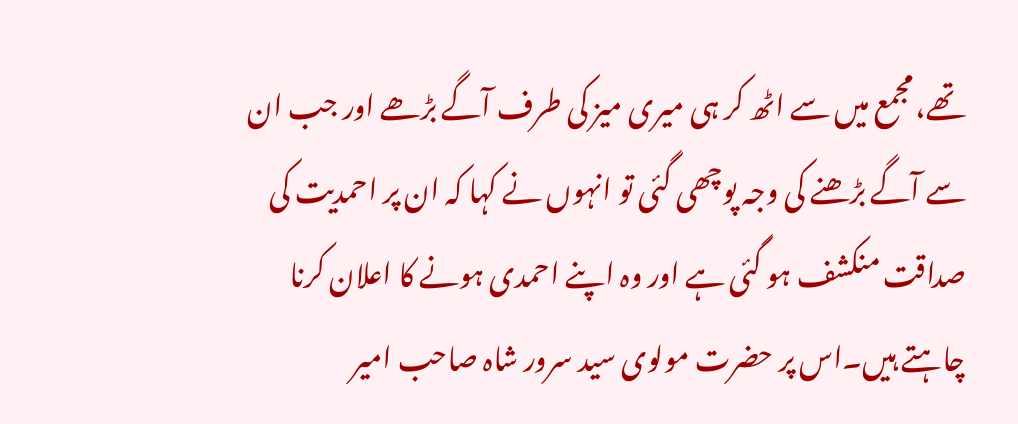تھے، مجمع میں سے اٹھ کر ہی میری میز کی طرف آگے بڑھے اور جب ان سے آگے بڑھنے کی وجہ پوچھی گئی تو انہوں نے کہا کہ ان پر احمدیت کی صداقت منکشف ہو گئی ہے اور وہ اپنے احمدی ہونے کا اعلان کرنا چاہتے ہیں۔اس پر حضرت مولوی سید سرور شاہ صاحب امیر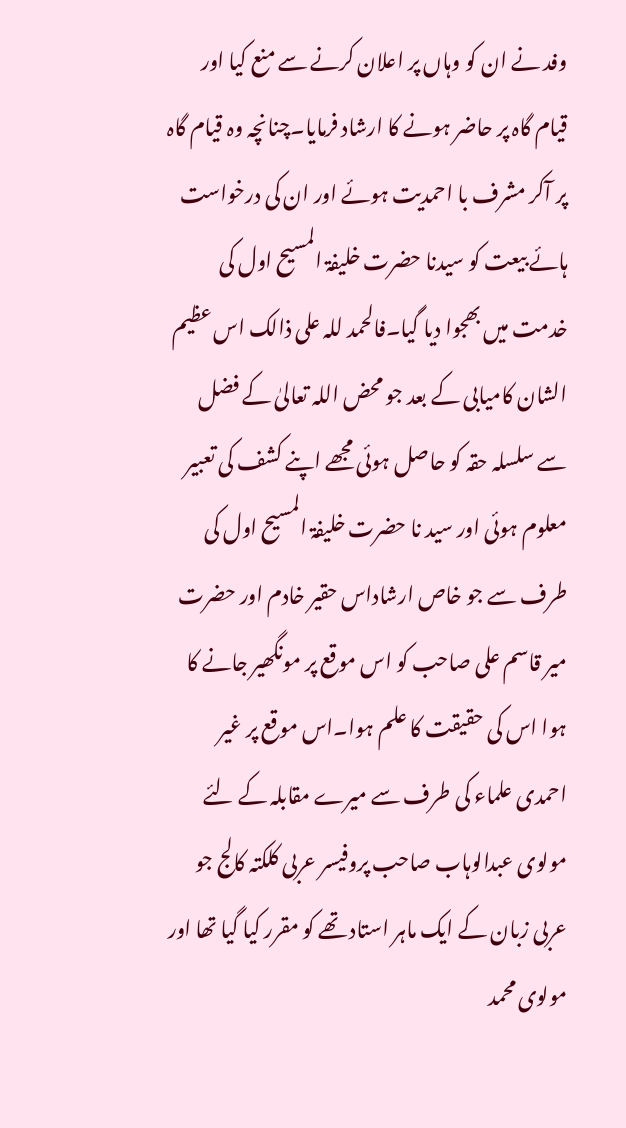وفد نے ان کو وہاں پر اعلان کرنے سے منع کیا اور قیام گاہ پر حاضر ہونے کا ارشاد فرمایا۔چنانچہ وہ قیام گاہ پر آکر مشرف با احمدیت ہوئے اور ان کی درخواست ہائے بیعت کو سیدنا حضرت خلیفۃ المسیح اول کی خدمت میں بھجوا دیا گیا۔فالحمد للہ علی ذالک اس عظیم الشان کامیابی کے بعد جو محض اللہ تعالیٰ کے فضل سے سلسلہ حقہ کو حاصل ہوئی مجھے اپنے کشف کی تعبیر معلوم ہوئی اور سید نا حضرت خلیفۃ المسیح اول کی طرف سے جو خاص ارشاداس حقیر خادم اور حضرت میر قاسم علی صاحب کو اس موقع پر مونگھیر جانے کا ہوا اس کی حقیقت کا علم ہوا۔اس موقع پر غیر احمدی علماء کی طرف سے میرے مقابلہ کے لئے مولوی عبدالوہاب صاحب پروفیسر عربی کلکتہ کالج جو عربی زبان کے ایک ماہر استاد تھے کو مقرر کیا گیا تھا اور مولوی محمد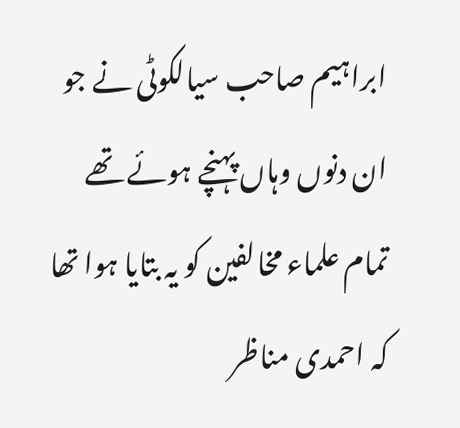ابراہیم صاحب سیالکوٹی نے جو ان دنوں وہاں پہنچے ہوئے تھے تمام علماء مخالفین کو یہ بتایا ہوا تھا کہ احمدی مناظر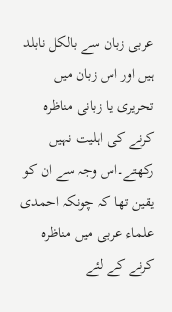عربی زبان سے بالکل نابلد ہیں اور اس زبان میں تحریری یا زبانی مناظرہ کرنے کی اہلیت نہیں رکھتے۔اس وجہ سے ان کو یقین تھا کہ چونکہ احمدی علماء عربی میں مناظرہ کرنے کے لئے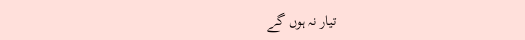تیار نہ ہوں گے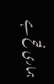ہماری فتح ہے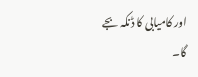اور کامیابی کا ڈنکہ بجے گا۔